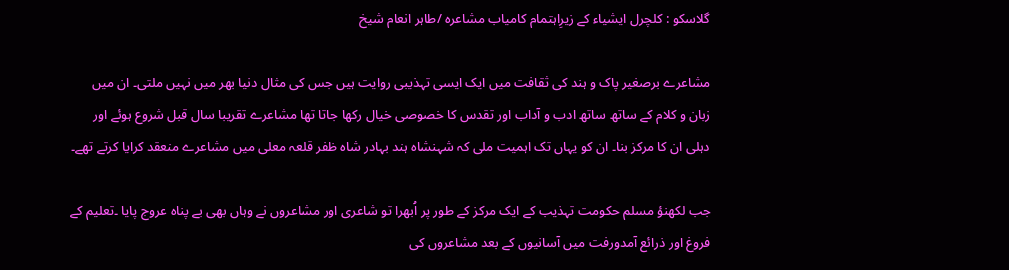گلاسکو : کلچرل ایشیاء کے زیرِاہتمام کامیاب مشاعرہ /طاہر انعام شیخ

مشاعرے برصغیر پاک و ہند کی ثقافت میں ایک ایسی تہذیبی روایت ہیں جس کی مثال دنیا بھر میں نہیں ملتی۔ ان میں زبان و کلام کے ساتھ ساتھ ادب و آداب اور تقدس کا خصوصی خیال رکھا جاتا تھا مشاعرے تقریبا سال قبل شروع ہوئے اور دہلی ان کا مرکز بنا۔ ان کو یہاں تک اہمیت ملی کہ شہنشاہ ہند بہادر شاہ ظفر قلعہ معلی میں مشاعرے منعقد کرایا کرتے تھے۔

جب لکھنؤ مسلم حکومت تہذیب کے ایک مرکز کے طور پر اُبھرا تو شاعری اور مشاعروں نے وہاں بھی بے پناہ عروج پایا ۔تعلیم کے فروغ اور ذرائع آمدورفت میں آسانیوں کے بعد مشاعروں کی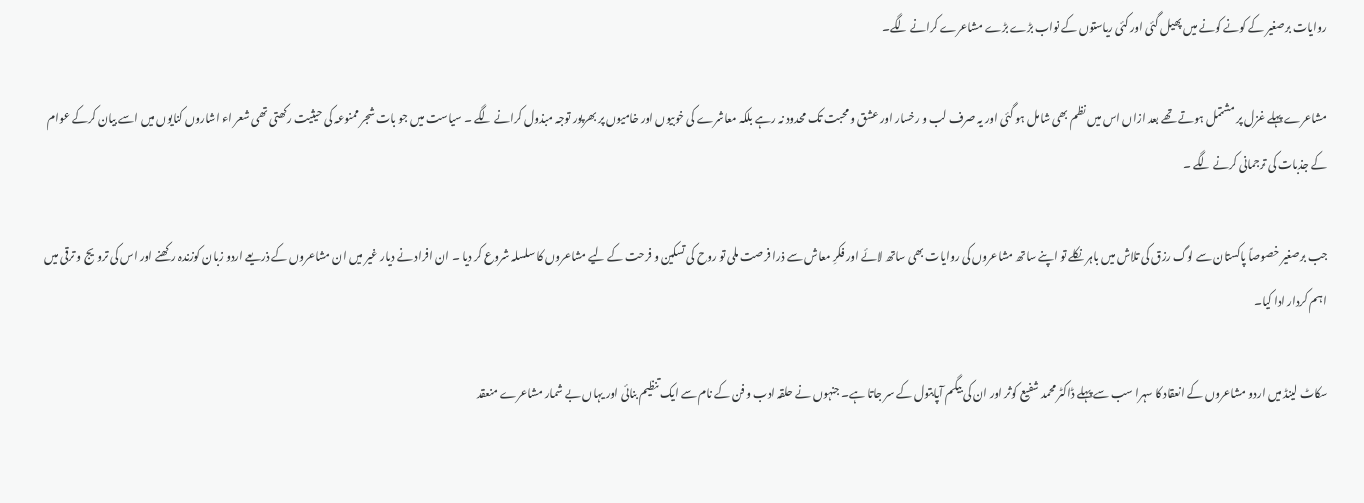روایات برصغیر کے کونے کونے میں پھیل گئی اور کئی ریاستوں کے نواب بڑے بڑے مشاعرے کرانے لگے۔

مشاعرے پہلے غزل پر مشتمل ہوتے تھے بعد ازاں اس میں نظم بھی شامل ہو گئی اور یہ صرف لب و رخسار اور عشق و محبت تک محدود نہ رہے بلکہ معاشرے کی خوبیوں اور خامیوں پر بھرپور توجہ مبذول کرانے لگے ۔ سیاست میں جو بات شجر ممنوعہ کی حیثیت رکھتی تھی شعر اء اشاروں کنایوں میں اسے بیان کرکے عوام کے جذبات کی ترجمانی کرنے لگے ۔

جب برصغیر خصوصاً پاکستان سے لوگ رزق کی تلاش میں باہر نکلے تو اپنے ساتھ مشاعروں کی روایات بھی ساتھ لائے اور فکرِ معاش سے ذرا فرصت ملی تو روح کی تسکین و فرحت کے لیے مشاعروں کا سلسلہ شروع کر دیا ۔ ان افراد نے دیار غیر میں ان مشاعروں کے ذریعے اردو زبان کوزندہ رکھنے اور اس کی ترویج و ترقی میں اہم کردار ادا کیا۔

سکاٹ لینڈ میں اردو مشاعروں کے انعقاد کا سہرا سب سے پہلے ڈاکٹر محمد شفیع کوثر اور ان کی بیگم آپابتول کے سر جاتا ہے۔ جنہوں نے حلقہ ادب و فن کے نام سے ایک تنظیم بنائی اور یہاں بے شمار مشاعرے منعقد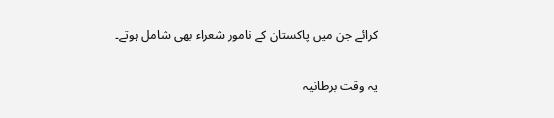کرائے جن میں پاکستان کے نامور شعراء بھی شامل ہوتے۔

یہ وقت برطانیہ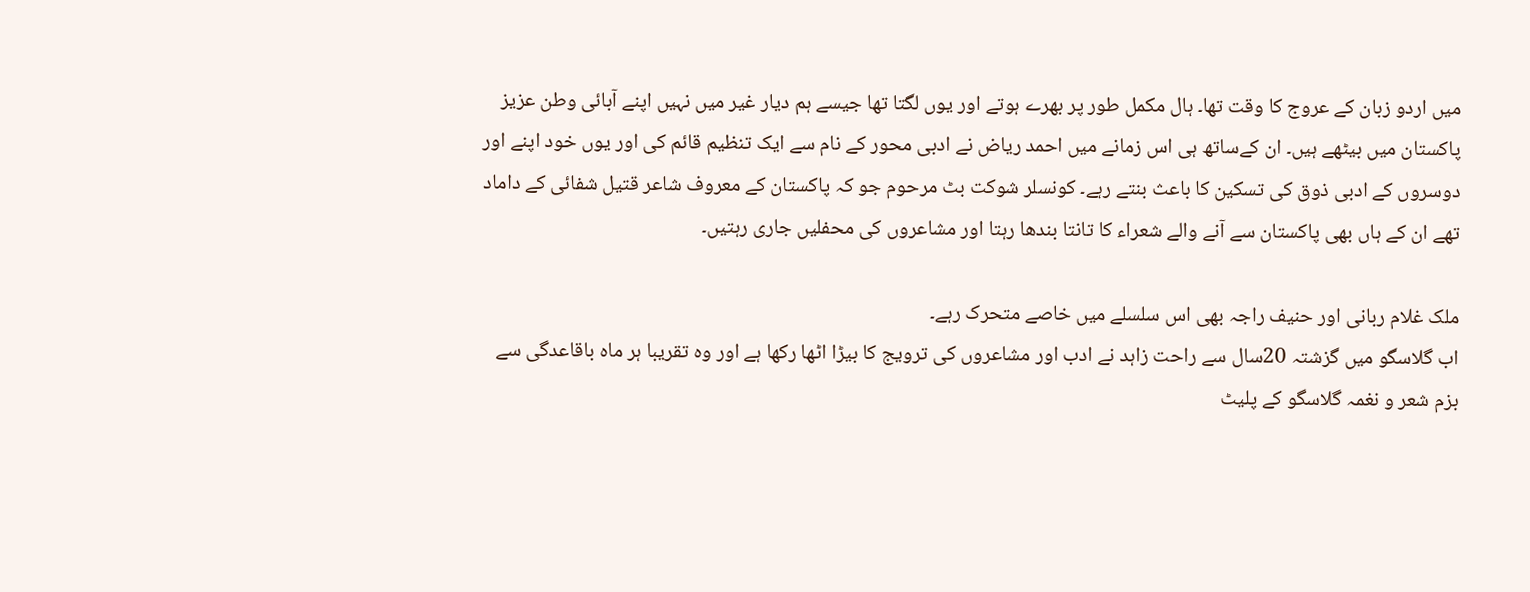میں اردو زبان کے عروج کا وقت تھا۔ ہال مکمل طور پر بھرے ہوتے اور یوں لگتا تھا جیسے ہم دیار غیر میں نہیں اپنے آبائی وطن عزیز پاکستان میں بیٹھے ہیں۔ ان کےساتھ ہی اس زمانے میں احمد ریاض نے ادبی محور کے نام سے ایک تنظیم قائم کی اور یوں خود اپنے اور دوسروں کے ادبی ذوق کی تسکین کا باعث بنتے رہے۔ کونسلر شوکت بٹ مرحوم جو کہ پاکستان کے معروف شاعر قتیل شفائی کے داماد تھے ان کے ہاں بھی پاکستان سے آنے والے شعراء کا تانتا بندھا رہتا اور مشاعروں کی محفلیں جاری رہتیں۔

ملک غلام ربانی اور حنیف راجہ بھی اس سلسلے میں خاصے متحرک رہے۔
اب گلاسگو میں گزشتہ 20سال سے راحت زاہد نے ادب اور مشاعروں کی ترویج کا بیڑا اٹھا رکھا ہے اور وہ تقریبا ہر ماہ باقاعدگی سے بزم شعر و نغمہ گلاسگو کے پلیٹ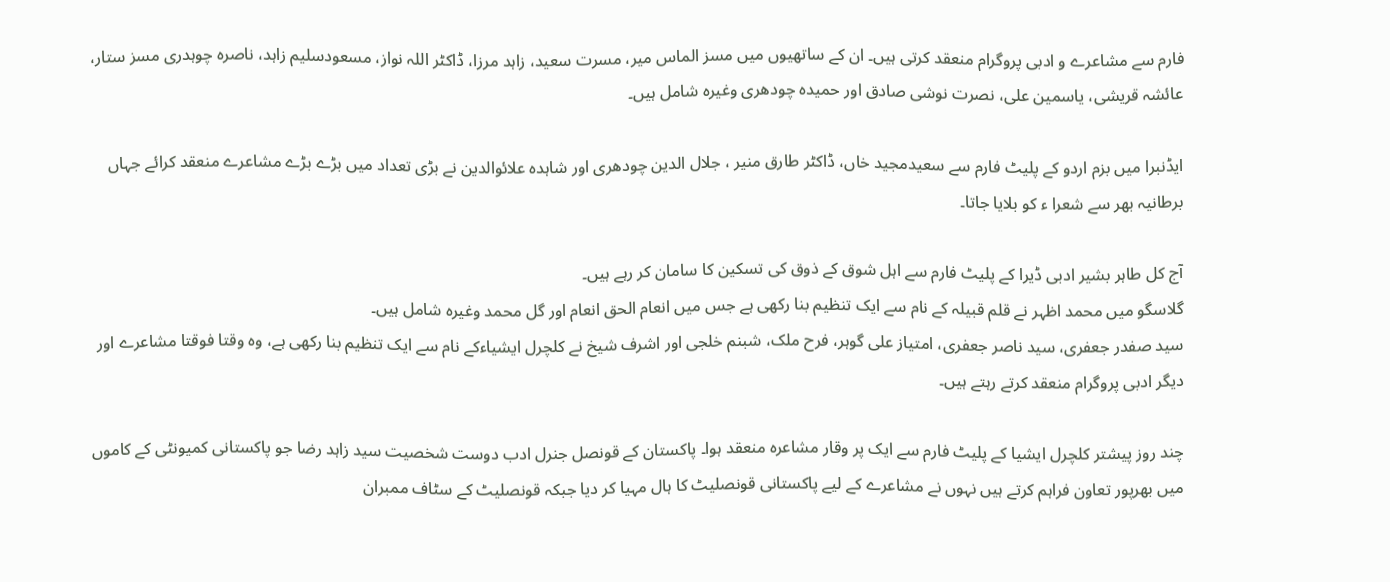فارم سے مشاعرے و ادبی پروگرام منعقد کرتی ہیں۔ ان کے ساتھیوں میں مسز الماس میر، مسرت سعید، زاہد مرزا، ڈاکٹر اللہ نواز، مسعودسلیم زاہد، ناصرہ چوہدری مسز ستار، عائشہ قریشی، یاسمین علی، نصرت نوشی صادق اور حمیدہ چودھری وغیرہ شامل ہیں۔

ایڈنبرا میں بزم اردو کے پلیٹ فارم سے سعیدمجید خاں، ڈاکٹر طارق منیر ، جلال الدین چودھری اور شاہدہ علائوالدین نے بڑی تعداد میں بڑے بڑے مشاعرے منعقد کرائے جہاں برطانیہ بھر سے شعرا ء کو بلایا جاتا۔

آج کل طاہر بشیر ادبی ڈیرا کے پلیٹ فارم سے اہل شوق کے ذوق کی تسکین کا سامان کر رہے ہیں۔
گلاسگو میں محمد اظہر نے قلم قبیلہ کے نام سے ایک تنظیم بنا رکھی ہے جس میں انعام الحق انعام اور گل محمد وغیرہ شامل ہیں۔
سید صفدر جعفری، سید ناصر جعفری، امتیاز علی گوہر، فرح ملک، شبنم خلجی اور اشرف شیخ نے کلچرل ایشیاءکے نام سے ایک تنظیم بنا رکھی ہے، وہ وقتا فوقتا مشاعرے اور دیگر ادبی پروگرام منعقد کرتے رہتے ہیں۔

چند روز پیشتر کلچرل ایشیا کے پلیٹ فارم سے ایک پر وقار مشاعرہ منعقد ہوا۔ پاکستان کے قونصل جنرل ادب دوست شخصیت سید زاہد رضا جو پاکستانی کمیونٹی کے کاموں میں بھرپور تعاون فراہم کرتے ہیں نہوں نے مشاعرے کے لیے پاکستانی قونصلیٹ کا ہال مہیا کر دیا جبکہ قونصلیٹ کے سٹاف ممبران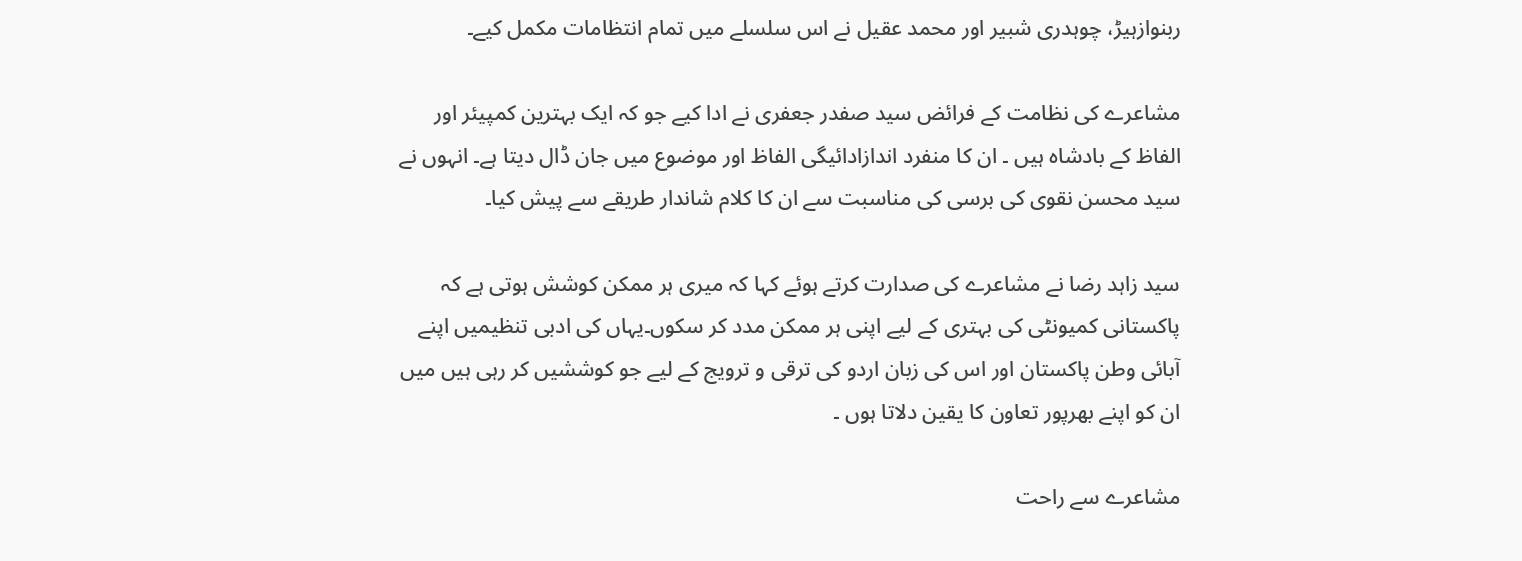ربنوازہیڑ، چوہدری شبیر اور محمد عقیل نے اس سلسلے میں تمام انتظامات مکمل کیے۔

مشاعرے کی نظامت کے فرائض سید صفدر جعفری نے ادا کیے جو کہ ایک بہترین کمپیئر اور الفاظ کے بادشاہ ہیں ۔ ان کا منفرد اندازادائیگی الفاظ اور موضوع میں جان ڈال دیتا ہے۔ انہوں نے سید محسن نقوی کی برسی کی مناسبت سے ان کا کلام شاندار طریقے سے پیش کیا۔

سید زاہد رضا نے مشاعرے کی صدارت کرتے ہوئے کہا کہ میری ہر ممکن کوشش ہوتی ہے کہ پاکستانی کمیونٹی کی بہتری کے لیے اپنی ہر ممکن مدد کر سکوں۔یہاں کی ادبی تنظیمیں اپنے آبائی وطن پاکستان اور اس کی زبان اردو کی ترقی و ترویج کے لیے جو کوششیں کر رہی ہیں میں ان کو اپنے بھرپور تعاون کا یقین دلاتا ہوں ۔

مشاعرے سے راحت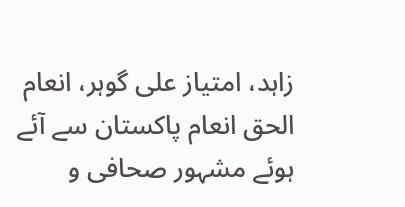زاہد، امتیاز علی گوہر، انعام الحق انعام پاکستان سے آئے ہوئے مشہور صحافی و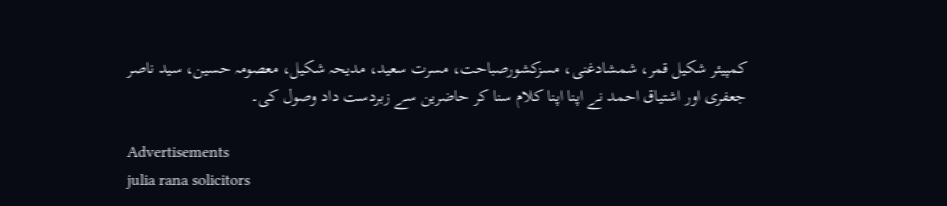کمپیئر شکیل قمر، شمشادغنی، مسزکشورصباحت، مسرت سعید، مدیحہ شکیل، معصومہ حسین، سید ناصر جعفری اور اشتیاق احمد نے اپنا اپنا کلام سنا کر حاضرین سے زبردست داد وصول کی۔

Advertisements
julia rana solicitors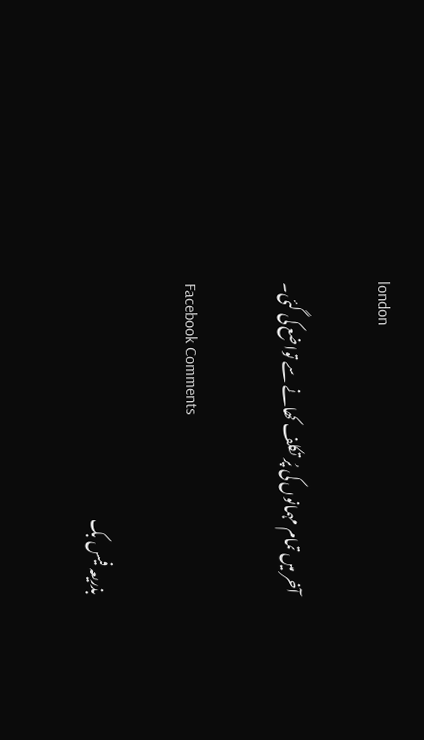london

آخر میں تمام مہمانوں کی پُر تکلف کھانے سے تواضع کی گئی۔

Facebook Comments

بذریعہ فیس بک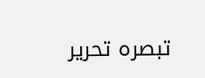تبصرہ تحریر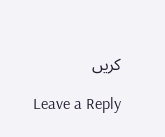کریں

Leave a Reply